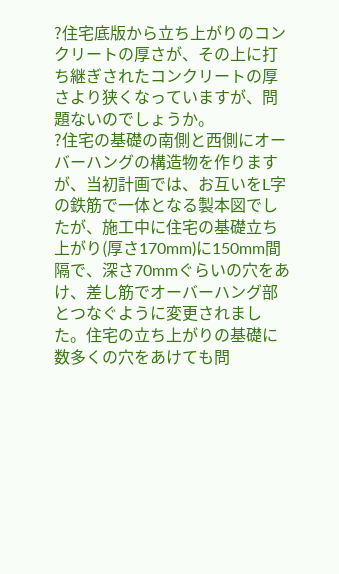?住宅底版から立ち上がりのコンクリートの厚さが、その上に打ち継ぎされたコンクリートの厚さより狭くなっていますが、問題ないのでしょうか。
?住宅の基礎の南側と西側にオーバーハングの構造物を作りますが、当初計画では、お互いをL字の鉄筋で一体となる製本図でしたが、施工中に住宅の基礎立ち上がり(厚さ170mm)に150mm間隔で、深さ70mmぐらいの穴をあけ、差し筋でオーバーハング部とつなぐように変更されました。住宅の立ち上がりの基礎に数多くの穴をあけても問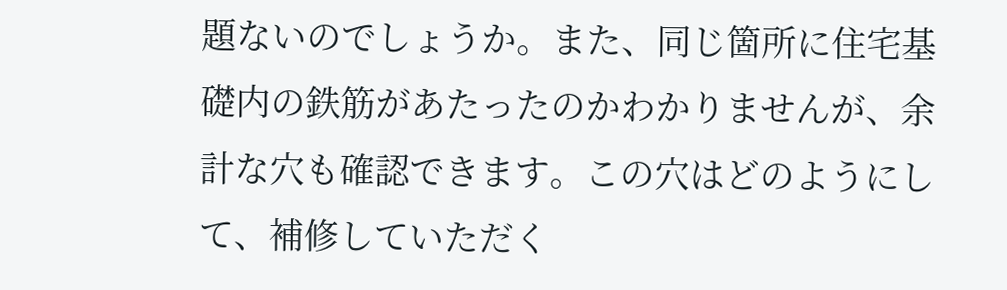題ないのでしょうか。また、同じ箇所に住宅基礎内の鉄筋があたったのかわかりませんが、余計な穴も確認できます。この穴はどのようにして、補修していただく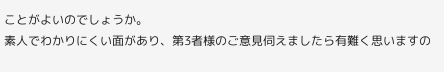ことがよいのでしょうか。
素人でわかりにくい面があり、第3者様のご意見伺えましたら有難く思いますの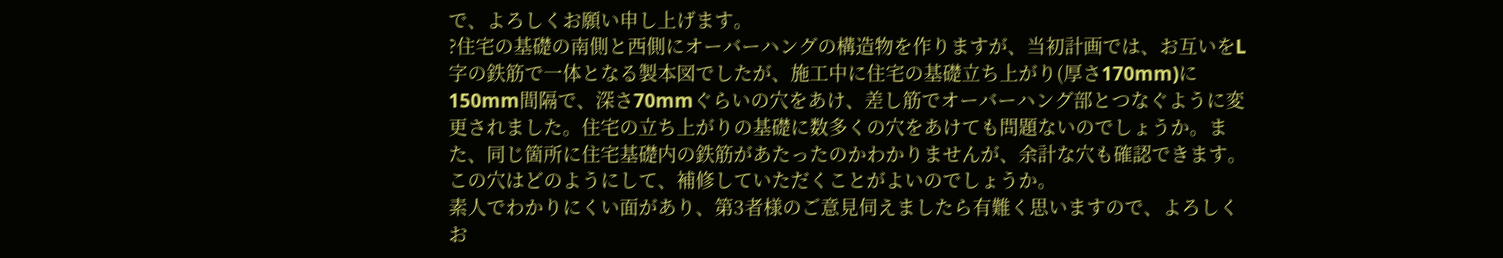で、よろしくお願い申し上げます。
?住宅の基礎の南側と西側にオーバーハングの構造物を作りますが、当初計画では、お互いをL字の鉄筋で一体となる製本図でしたが、施工中に住宅の基礎立ち上がり(厚さ170mm)に150mm間隔で、深さ70mmぐらいの穴をあけ、差し筋でオーバーハング部とつなぐように変更されました。住宅の立ち上がりの基礎に数多くの穴をあけても問題ないのでしょうか。また、同じ箇所に住宅基礎内の鉄筋があたったのかわかりませんが、余計な穴も確認できます。この穴はどのようにして、補修していただくことがよいのでしょうか。
素人でわかりにくい面があり、第3者様のご意見伺えましたら有難く思いますので、よろしくお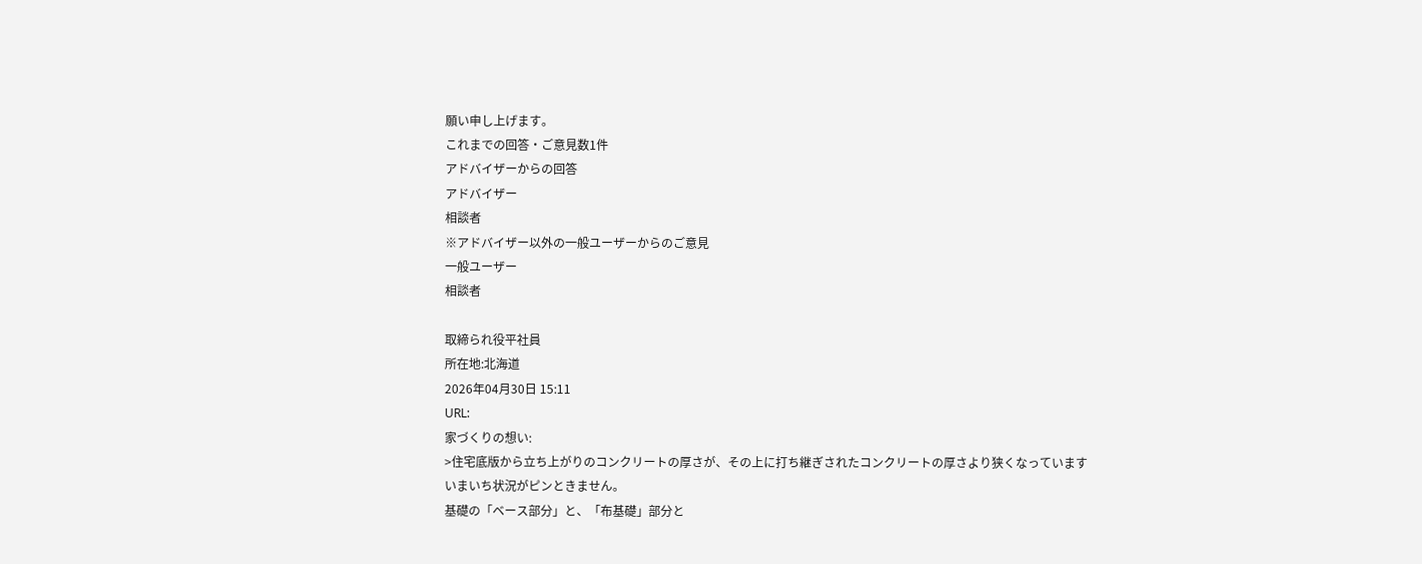願い申し上げます。
これまでの回答・ご意見数1件
アドバイザーからの回答
アドバイザー
相談者
※アドバイザー以外の一般ユーザーからのご意見
一般ユーザー
相談者

取締られ役平社員
所在地:北海道
2026年04月30日 15:11
URL:
家づくりの想い:
>住宅底版から立ち上がりのコンクリートの厚さが、その上に打ち継ぎされたコンクリートの厚さより狭くなっています
いまいち状況がピンときません。
基礎の「ベース部分」と、「布基礎」部分と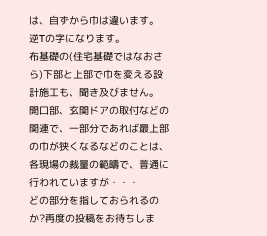は、自ずから巾は違います。
逆Tの字になります。
布基礎の(住宅基礎ではなおさら)下部と上部で巾を変える設計施工も、聞き及びません。
開口部、玄関ドアの取付などの関連で、一部分であれば最上部の巾が狭くなるなどのことは、各現場の裁量の範疇で、普通に行われていますが・・・
どの部分を指しておられるのか?再度の投稿をお待ちしま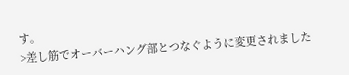す。
>差し筋でオーバーハング部とつなぐように変更されました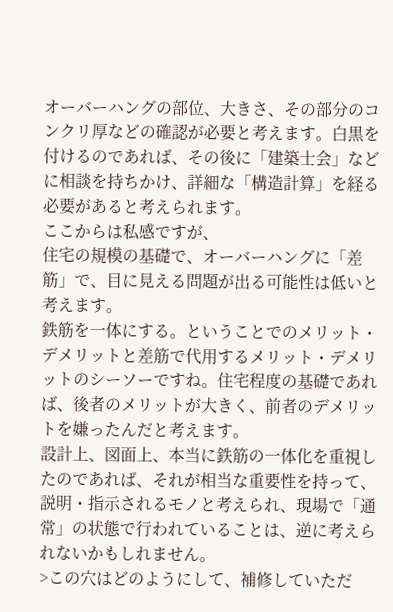オーバーハングの部位、大きさ、その部分のコンクリ厚などの確認が必要と考えます。白黒を付けるのであれば、その後に「建築士会」などに相談を持ちかけ、詳細な「構造計算」を経る必要があると考えられます。
ここからは私感ですが、
住宅の規模の基礎で、オーバーハングに「差筋」で、目に見える問題が出る可能性は低いと考えます。
鉄筋を一体にする。ということでのメリット・デメリットと差筋で代用するメリット・デメリットのシーソーですね。住宅程度の基礎であれば、後者のメリットが大きく、前者のデメリットを嫌ったんだと考えます。
設計上、図面上、本当に鉄筋の一体化を重視したのであれば、それが相当な重要性を持って、説明・指示されるモノと考えられ、現場で「通常」の状態で行われていることは、逆に考えられないかもしれません。
>この穴はどのようにして、補修していただ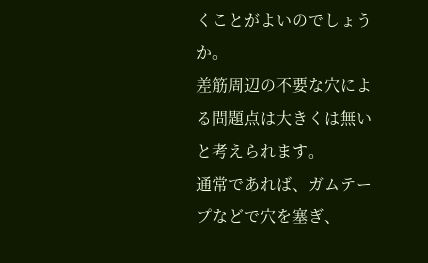くことがよいのでしょうか。
差筋周辺の不要な穴による問題点は大きくは無いと考えられます。
通常であれば、ガムテープなどで穴を塞ぎ、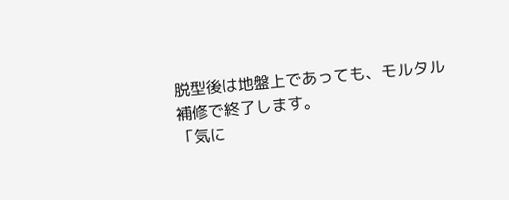脱型後は地盤上であっても、モルタル補修で終了します。
「気に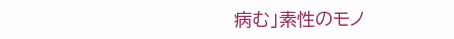病む」素性のモノ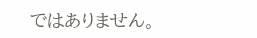ではありません。